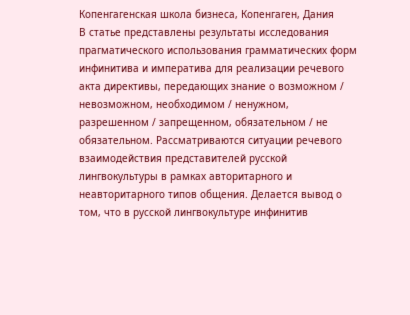Копенгагенская школа бизнеса, Копенгаген, Дания
В статье представлены результаты исследования прагматического использования грамматических форм инфинитива и императива для реализации речевого акта директивы, передающих знание о возможном / невозможном, необходимом / ненужном, разрешенном / запрещенном, обязательном / не обязательном. Рассматриваются ситуации речевого взаимодействия представителей русской лингвокультуры в рамках авторитарного и неавторитарного типов общения. Делается вывод о том, что в русской лингвокультуре инфинитив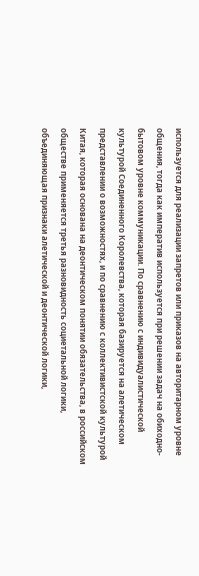используется для реализации запретов или приказов на авторитарном уровне общения, тогда как императив используется при решении задач на обиходно-бытовом уровне коммуникации. По сравнению с индивидуалистической культурой Соединенного Королевства, которая базируется на алетическом представлении о возможностях, и по сравнению с коллективистской культурой Китая, которая основана на деонтическом понятии обязательства, в российском обществе применяется третья разновидность социетальной логики, объединяющая признаки алетической и деонтической логики,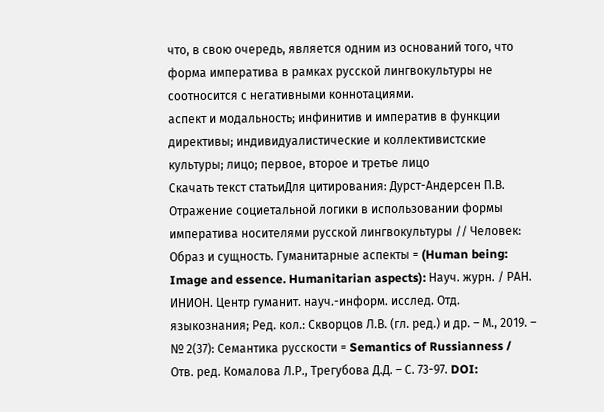что, в свою очередь, является одним из оснований того, что форма императива в рамках русской лингвокультуры не соотносится с негативными коннотациями.
аспект и модальность; инфинитив и императив в функции директивы; индивидуалистические и коллективистские культуры; лицо; первое, второе и третье лицо
Скачать текст статьиДля цитирования: Дурст-Андерсен П.В. Отражение социетальной логики в использовании формы императива носителями русской лингвокультуры // Человек: Образ и сущность. Гуманитарные аспекты = (Human being: Image and essence. Humanitarian aspects): Науч. журн. / РАН. ИНИОН. Центр гуманит. науч.-информ. исслед. Отд. языкознания; Ред. кол.: Скворцов Л.В. (гл. ред.) и др. – М., 2019. – № 2(37): Семантика русскости = Semantics of Russianness / Отв. ред. Комалова Л.Р., Трегубова Д.Д. – С. 73-97. DOI: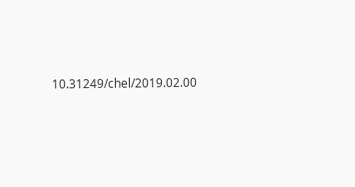10.31249/chel/2019.02.00